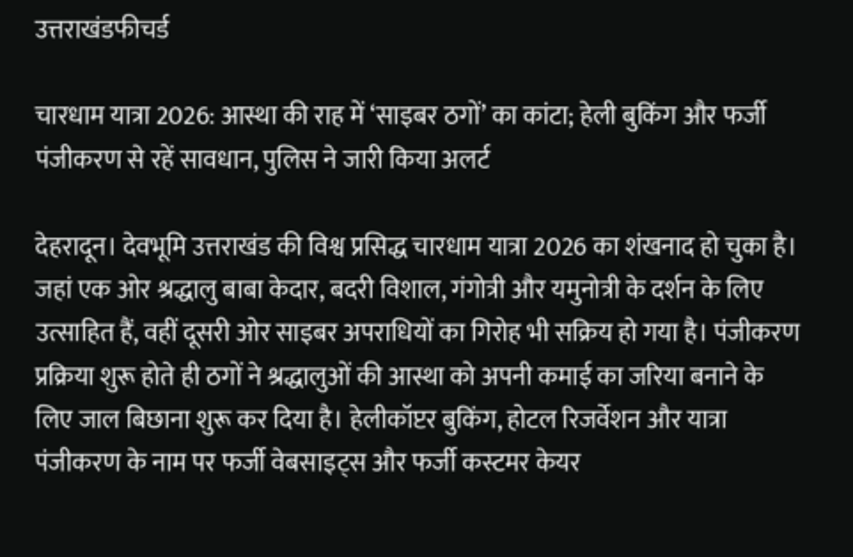उत्तराखंडफीचर्ड

चारधाम यात्रा 2026: आस्था की राह में ‘साइबर ठगों’ का कांटा; हेली बुकिंग और फर्जी पंजीकरण से रहें सावधान, पुलिस ने जारी किया अलर्ट

देहरादून। देवभूमि उत्तराखंड की विश्व प्रसिद्ध चारधाम यात्रा 2026 का शंखनाद हो चुका है। जहां एक ओर श्रद्धालु बाबा केदार, बदरी विशाल, गंगोत्री और यमुनोत्री के दर्शन के लिए उत्साहित हैं, वहीं दूसरी ओर साइबर अपराधियों का गिरोह भी सक्रिय हो गया है। पंजीकरण प्रक्रिया शुरू होते ही ठगों ने श्रद्धालुओं की आस्था को अपनी कमाई का जरिया बनाने के लिए जाल बिछाना शुरू कर दिया है। हेलीकॉप्टर बुकिंग, होटल रिजर्वेशन और यात्रा पंजीकरण के नाम पर फर्जी वेबसाइट्स और फर्जी कस्टमर केयर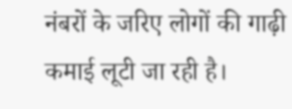नंबरों के जरिए लोगों की गाढ़ी कमाई लूटी जा रही है।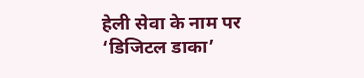हेली सेवा के नाम पर ‘डिजिटल डाका’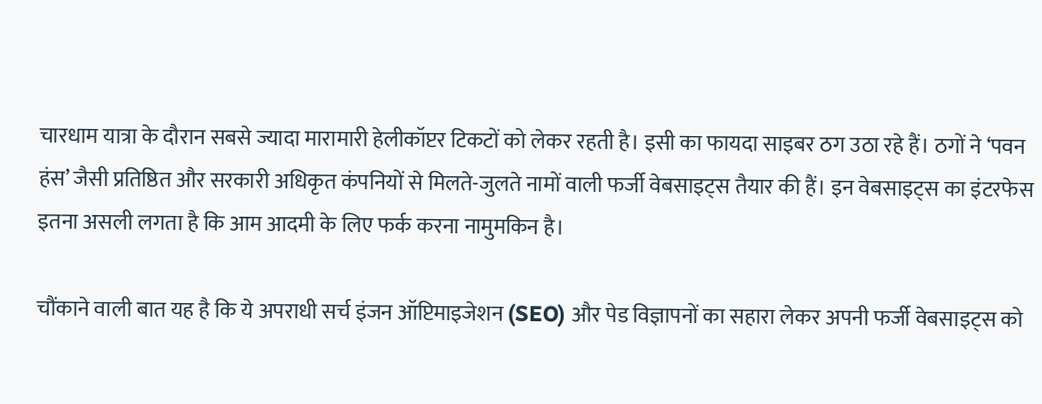चारधाम यात्रा के दौरान सबसे ज्यादा मारामारी हेलीकॉप्टर टिकटों को लेकर रहती है। इसी का फायदा साइबर ठग उठा रहे हैं। ठगों ने ‘पवन हंस’ जैसी प्रतिष्ठित और सरकारी अधिकृत कंपनियों से मिलते-जुलते नामों वाली फर्जी वेबसाइट्स तैयार की हैं। इन वेबसाइट्स का इंटरफेस इतना असली लगता है कि आम आदमी के लिए फर्क करना नामुमकिन है।

चौंकाने वाली बात यह है कि ये अपराधी सर्च इंजन ऑप्टिमाइजेशन (SEO) और पेड विज्ञापनों का सहारा लेकर अपनी फर्जी वेबसाइट्स को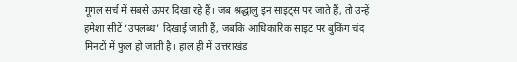गूगल सर्च में सबसे ऊपर दिखा रहे हैं। जब श्रद्धालु इन साइट्स पर जाते हैं, तो उन्हें हमेशा सीटें ‘उपलब्ध’ दिखाई जाती हैं, जबकि आधिकारिक साइट पर बुकिंग चंद मिनटों में फुल हो जाती है। हाल ही में उत्तराखंड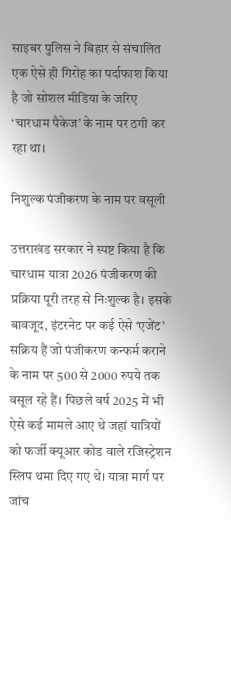साइबर पुलिस ने बिहार से संचालित एक ऐसे ही गिरोह का पर्दाफाश किया है जो सोशल मीडिया के जरिए ‘चारधाम पैकेज’ के नाम पर ठगी कर रहा था।

निशुल्क पंजीकरण के नाम पर वसूली

उत्तराखंड सरकार ने स्पष्ट किया है कि चारधाम यात्रा 2026 पंजीकरण की प्रक्रिया पूरी तरह से निःशुल्क है। इसके बावजूद, इंटरनेट पर कई ऐसे ‘एजेंट’ सक्रिय हैं जो पंजीकरण कन्फर्म कराने के नाम पर 500 से 2000 रुपये तक वसूल रहे हैं। पिछले वर्ष 2025 में भी ऐसे कई मामले आए थे जहां यात्रियों को फर्जी क्यूआर कोड वाले रजिस्ट्रेशन स्लिप थमा दिए गए थे। यात्रा मार्ग पर जांच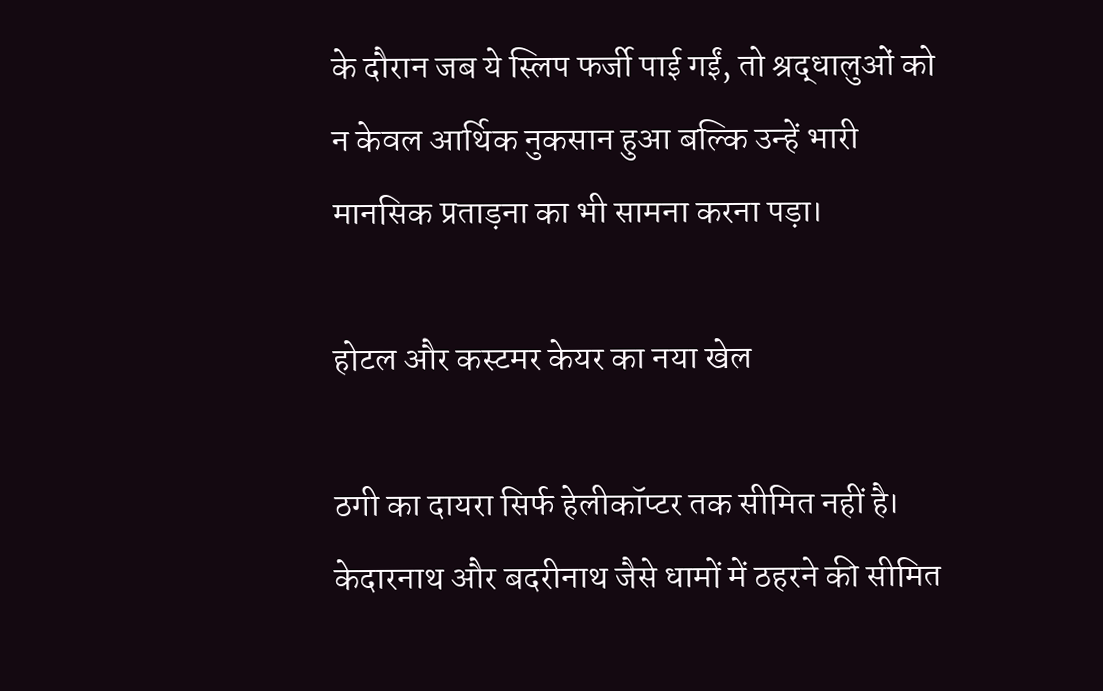के दौरान जब ये स्लिप फर्जी पाई गईं, तो श्रद्धालुओं को न केवल आर्थिक नुकसान हुआ बल्कि उन्हें भारी मानसिक प्रताड़ना का भी सामना करना पड़ा।

होटल और कस्टमर केयर का नया खेल

ठगी का दायरा सिर्फ हेलीकॉप्टर तक सीमित नहीं है। केदारनाथ और बदरीनाथ जैसे धामों में ठहरने की सीमित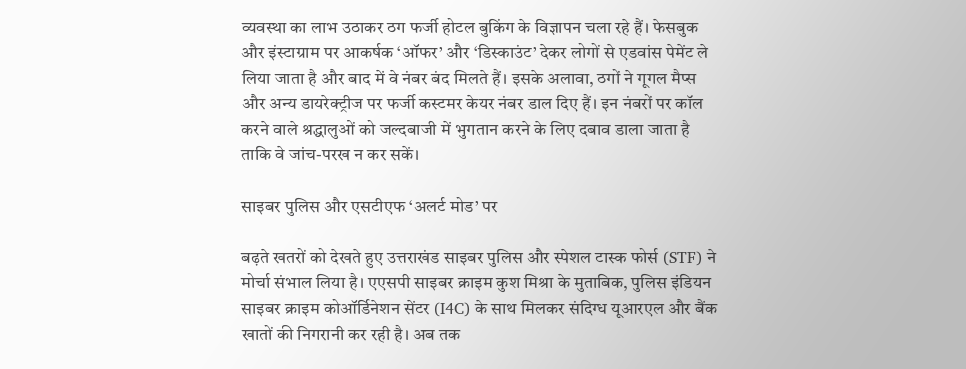व्यवस्था का लाभ उठाकर ठग फर्जी होटल बुकिंग के विज्ञापन चला रहे हैं। फेसबुक और इंस्टाग्राम पर आकर्षक ‘ऑफर’ और ‘डिस्काउंट’ देकर लोगों से एडवांस पेमेंट ले लिया जाता है और बाद में वे नंबर बंद मिलते हैं। इसके अलावा, ठगों ने गूगल मैप्स और अन्य डायरेक्ट्रीज पर फर्जी कस्टमर केयर नंबर डाल दिए हैं। इन नंबरों पर कॉल करने वाले श्रद्धालुओं को जल्दबाजी में भुगतान करने के लिए दबाव डाला जाता है ताकि वे जांच-परख न कर सकें।

साइबर पुलिस और एसटीएफ ‘अलर्ट मोड’ पर

बढ़ते खतरों को देखते हुए उत्तराखंड साइबर पुलिस और स्पेशल टास्क फोर्स (STF) ने मोर्चा संभाल लिया है। एएसपी साइबर क्राइम कुश मिश्रा के मुताबिक, पुलिस इंडियन साइबर क्राइम कोऑर्डिनेशन सेंटर (I4C) के साथ मिलकर संदिग्ध यूआरएल और बैंक खातों की निगरानी कर रही है। अब तक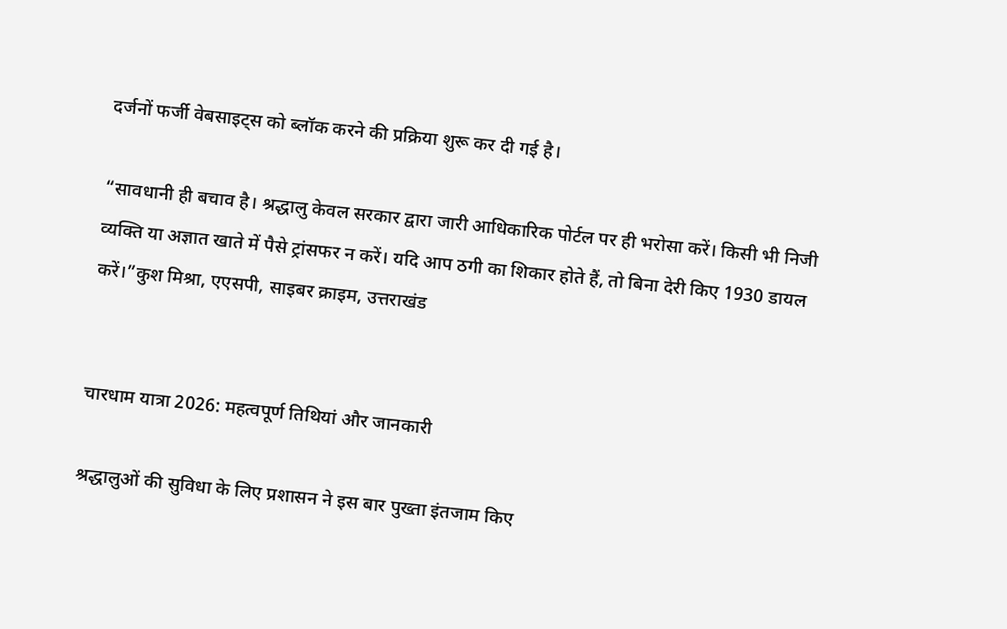दर्जनों फर्जी वेबसाइट्स को ब्लॉक करने की प्रक्रिया शुरू कर दी गई है।

“सावधानी ही बचाव है। श्रद्धालु केवल सरकार द्वारा जारी आधिकारिक पोर्टल पर ही भरोसा करें। किसी भी निजी व्यक्ति या अज्ञात खाते में पैसे ट्रांसफर न करें। यदि आप ठगी का शिकार होते हैं, तो बिना देरी किए 1930 डायल करें।”कुश मिश्रा, एएसपी, साइबर क्राइम, उत्तराखंड


चारधाम यात्रा 2026: महत्वपूर्ण तिथियां और जानकारी

श्रद्धालुओं की सुविधा के लिए प्रशासन ने इस बार पुख्ता इंतजाम किए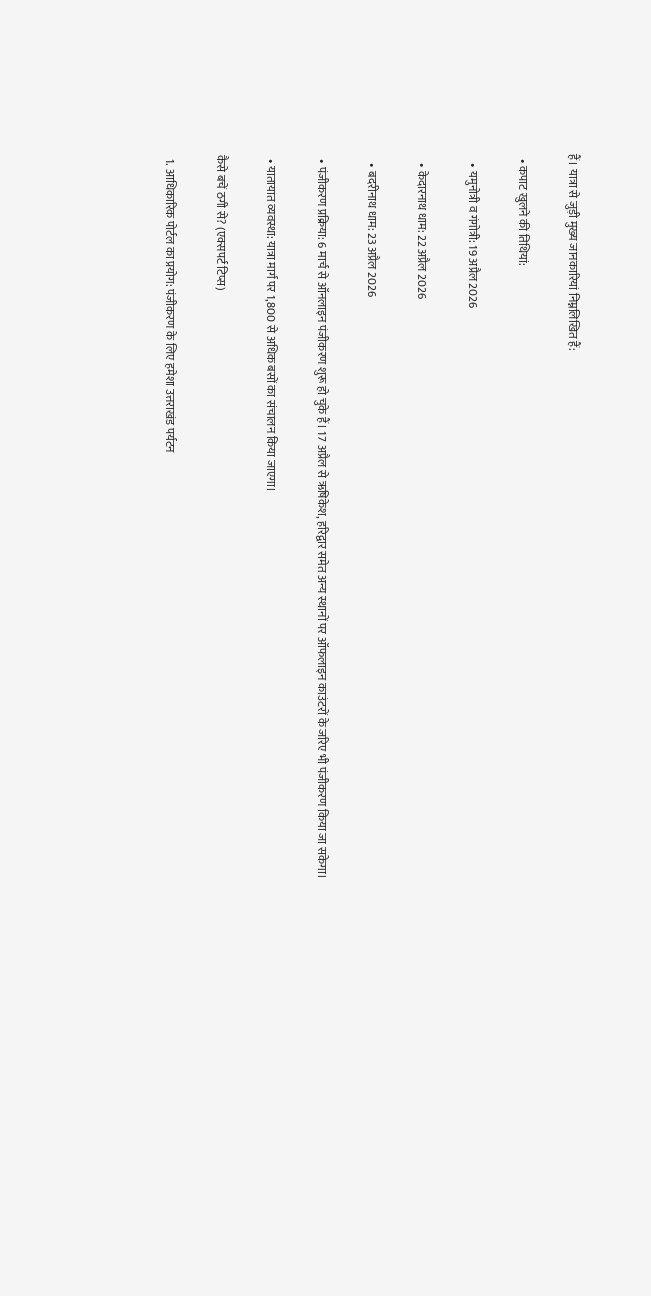हैं। यात्रा से जुड़ी मुख्य जानकारियां निम्नलिखित हैं:

  • कपाट खुलने की तिथियां:

    • यमुनोत्री व गंगोत्री: 19 अप्रैल 2026

    • केदारनाथ धाम: 22 अप्रैल 2026

    • बदरीनाथ धाम: 23 अप्रैल 2026

  • पंजीकरण प्रक्रिया: 6 मार्च से ऑनलाइन पंजीकरण शुरू हो चुके हैं। 17 अप्रैल से ऋषिकेश, हरिद्वार समेत अन्य स्थानों पर ऑफलाइन काउंटरों के जरिए भी पंजीकरण किया जा सकेगा।

  • यातायात व्यवस्था: यात्रा मार्ग पर 1,800 से अधिक बसों का संचालन किया जाएगा।

कैसे बचें ठगी से? (एक्सपर्ट टिप्स)

  1. आधिकारिक पोर्टल का प्रयोग: पंजीकरण के लिए हमेशा उत्तराखंड पर्यटन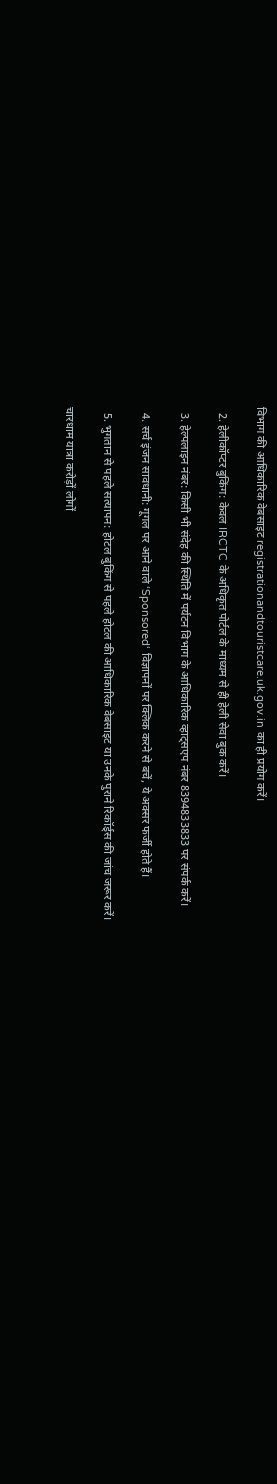विभाग की आधिकारिक वेबसाइट registrationandtouristcare.uk.gov.in का ही प्रयोग करें।

  2. हेलीकॉप्टर बुकिंग: केवल IRCTC के अधिकृत पोर्टल के माध्यम से ही हेली सेवा बुक करें।

  3. हेल्पलाइन नंबर: किसी भी संदेह की स्थिति में पर्यटन विभाग के आधिकारिक व्हाट्सएप नंबर 8394833833 पर संपर्क करें।

  4. सर्च इंजन सावधानी: गूगल पर आने वाले ‘Sponsored‘ विज्ञापनों पर क्लिक करने से बचें, ये अक्सर फर्जी होते हैं।

  5. भुगतान से पहले सत्यापन: होटल बुकिंग से पहले होटल की आधिकारिक वेबसाइट या उनके पुराने रिकॉर्ड्स की जांच जरूर करें।

चारधाम यात्रा करोड़ों लोगों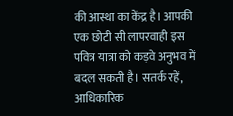की आस्था का केंद्र है। आपकी एक छोटी सी लापरवाही इस पवित्र यात्रा को कड़वे अनुभव में बदल सकती है। सतर्क रहें, आधिकारिक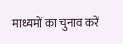माध्यमों का चुनाव करें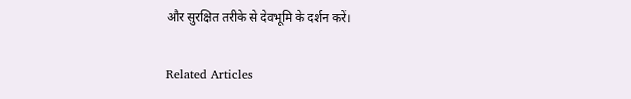और सुरक्षित तरीके से देवभूमि के दर्शन करें।

Related Articles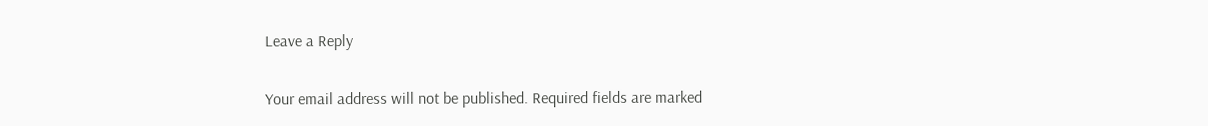Leave a Reply

Your email address will not be published. Required fields are marked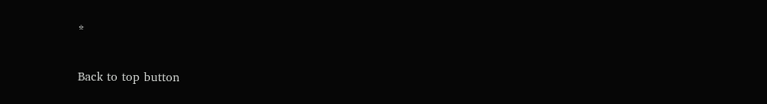*

Back to top button